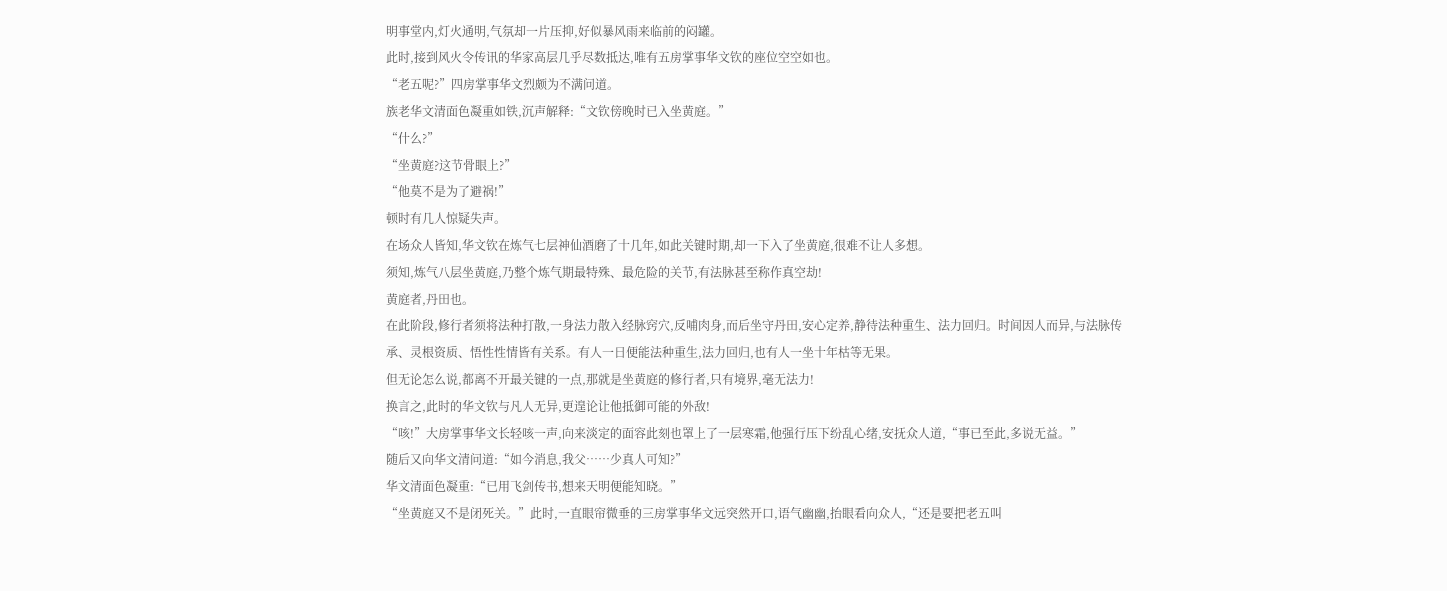明事堂内,灯火通明,气氛却一片压抑,好似暴风雨来临前的闷罐。
此时,接到风火令传讯的华家高层几乎尽数抵达,唯有五房掌事华文钦的座位空空如也。
“老五呢?”四房掌事华文烈颇为不满问道。
族老华文清面色凝重如铁,沉声解释:“文钦傍晚时已入坐黄庭。”
“什么?”
“坐黄庭?这节骨眼上?”
“他莫不是为了避祸!”
顿时有几人惊疑失声。
在场众人皆知,华文钦在炼气七层神仙酒磨了十几年,如此关键时期,却一下入了坐黄庭,很难不让人多想。
须知,炼气八层坐黄庭,乃整个炼气期最特殊、最危险的关节,有法脉甚至称作真空劫!
黄庭者,丹田也。
在此阶段,修行者须将法种打散,一身法力散入经脉窍穴,反哺肉身,而后坐守丹田,安心定养,静待法种重生、法力回归。时间因人而异,与法脉传承、灵根资质、悟性性情皆有关系。有人一日便能法种重生,法力回归,也有人一坐十年枯等无果。
但无论怎么说,都离不开最关键的一点,那就是坐黄庭的修行者,只有境界,毫无法力!
换言之,此时的华文钦与凡人无异,更遑论让他抵御可能的外敌!
“咳!”大房掌事华文长轻咳一声,向来淡定的面容此刻也罩上了一层寒霜,他强行压下纷乱心绪,安抚众人道,“事已至此,多说无益。”
随后又向华文清问道:“如今消息,我父……少真人可知?”
华文清面色凝重:“已用飞剑传书,想来天明便能知晓。”
“坐黄庭又不是闭死关。”此时,一直眼帘微垂的三房掌事华文远突然开口,语气幽幽,抬眼看向众人,“还是要把老五叫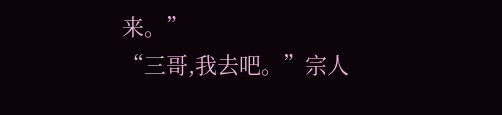来。”
“三哥,我去吧。”宗人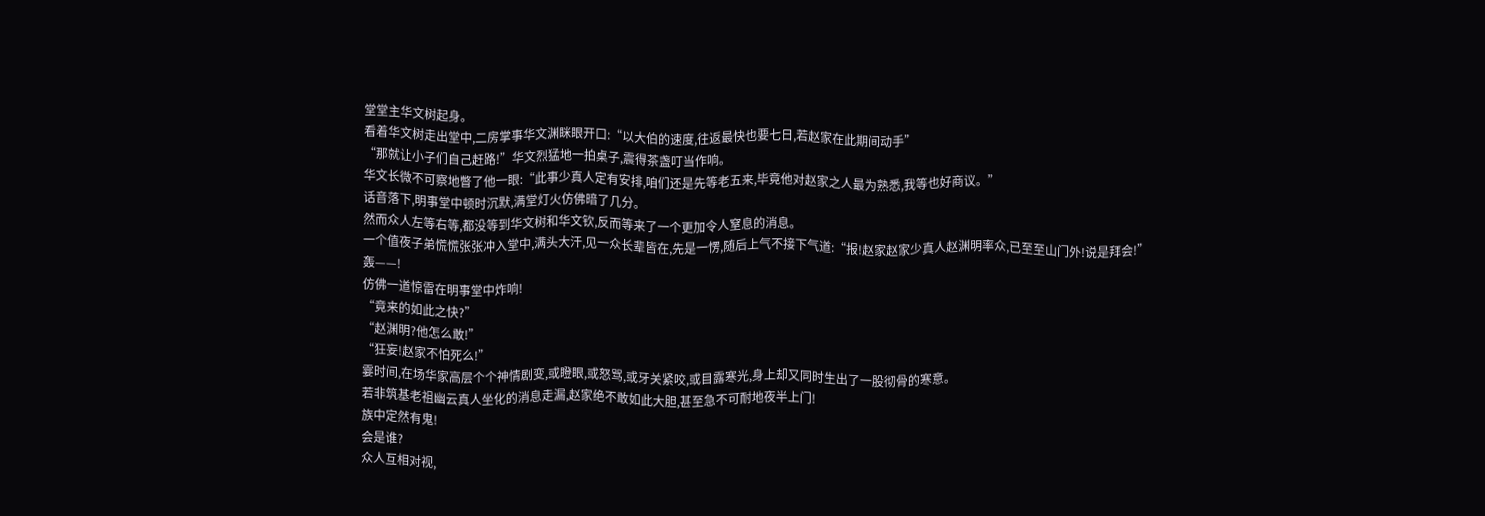堂堂主华文树起身。
看着华文树走出堂中,二房掌事华文渊眯眼开口:“以大伯的速度,往返最快也要七日,若赵家在此期间动手”
“那就让小子们自己赶路!”华文烈猛地一拍桌子,震得茶盏叮当作响。
华文长微不可察地瞥了他一眼:“此事少真人定有安排,咱们还是先等老五来,毕竟他对赵家之人最为熟悉,我等也好商议。”
话音落下,明事堂中顿时沉默,满堂灯火仿佛暗了几分。
然而众人左等右等,都没等到华文树和华文钦,反而等来了一个更加令人窒息的消息。
一个值夜子弟慌慌张张冲入堂中,满头大汗,见一众长辈皆在,先是一愣,随后上气不接下气道:“报!赵家赵家少真人赵渊明率众,已至至山门外!说是拜会!”
轰——!
仿佛一道惊雷在明事堂中炸响!
“竟来的如此之快?”
“赵渊明?他怎么敢!”
“狂妄!赵家不怕死么!”
霎时间,在场华家高层个个神情剧变,或瞪眼,或怒骂,或牙关紧咬,或目露寒光,身上却又同时生出了一股彻骨的寒意。
若非筑基老祖幽云真人坐化的消息走漏,赵家绝不敢如此大胆,甚至急不可耐地夜半上门!
族中定然有鬼!
会是谁?
众人互相对视,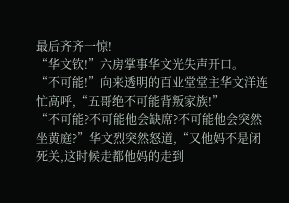最后齐齐一惊!
“华文钦!”六房掌事华文光失声开口。
“不可能!”向来透明的百业堂堂主华文洋连忙高呼,“五哥绝不可能背叛家族!”
“不可能?不可能他会缺席?不可能他会突然坐黄庭?”华文烈突然怒道,“又他妈不是闭死关,这时候走都他妈的走到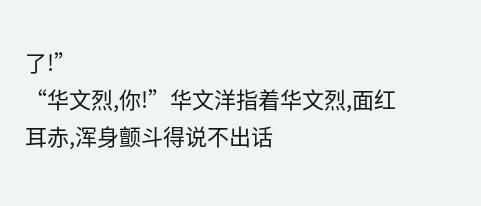了!”
“华文烈,你!”华文洋指着华文烈,面红耳赤,浑身颤斗得说不出话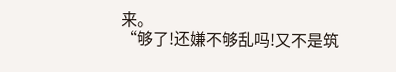来。
“够了!还嫌不够乱吗!又不是筑